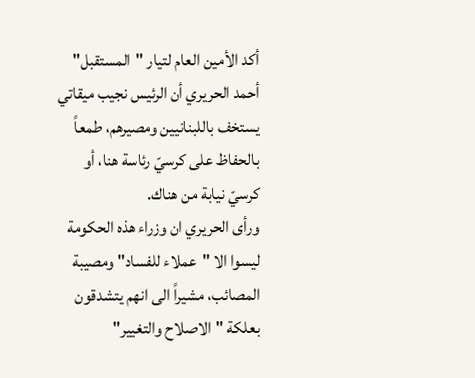أكد الأمين العام لتيار "المستقبل" أحمد الحريري أن الرئيس نجيب ميقاتي يستخف باللبنانيين ومصيرهم، طمعاً بالحفاظ على كرسيّ رئاسة هنا، أو كرسيّ نيابة من هناك.
ورأى الحريري ان وزراء هذه الحكومة ليسوا الا "عملاء للفساد" ومصيبة المصائب، مشيراً الى انهم يتشدقون بعلكة "الاصلاح والتغيير"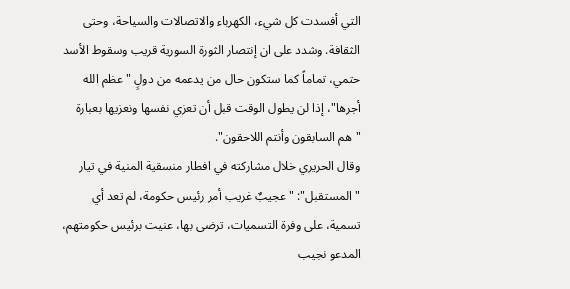التي أفسدت كل شيء، الكهرباء والاتصالات والسياحة، وحتى الثقافة. وشدد على ان إنتصار الثورة السورية قريب وسقوط الأسد حتمي، تماماً كما ستكون حال من يدعمه من دولٍ "عظم الله أجرها"، إذا لن يطول الوقت قبل أن تعزي نفسها ونعزيها بعبارة "هم السابقون وأنتم اللاحقون".
وقال الحريري خلال مشاركته في افطار منسقية المنية في تيار "المستقبل": "عجيبٌ غريب أمر رئيس حكومة، لم تعد أي تسمية، على وفرة التسميات، ترضى بها، عنيت برئيس حكومتهم، المدعو نجيب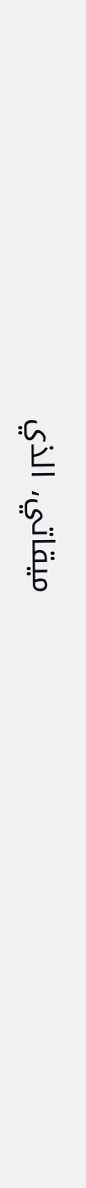ميقاتي، الذي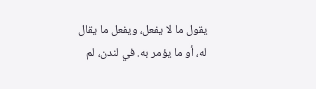يقول ما لا يفعل، ويفعل ما يقال له، أو ما يؤمر به. في لندن، لم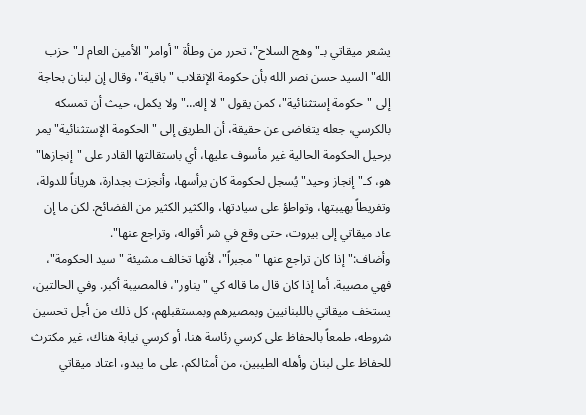يشعر ميقاتي بـ"وهج السلاح"، تحرر من وطأة "أوامر" الأمين العام لـ"حزب الله" السيد حسن نصر الله بأن حكومة الإنقلاب "باقية"، وقال إن لبنان بحاجة إلى "حكومة إستثنائية"، كمن يقول "لا إله…" ولا يكمل، حيث أن تمسكه بالكرسي، جعله يتغاضى عن حقيقة، أن الطريق إلى "الحكومة الإستثنائية" يمر برحيل الحكومة الحالية غير مأسوف عليها، أي باستقالتها القادر على "إنجازها" هو، كـ"إنجاز وحيد" يُسجل لحكومة كان يرأسها، وأنجزت بجدارة، هرياناً للدولة، وتفريطاً بهيبتها، وتواطؤ على سيادتها، والكثير الكثير من الفضائح. لكن ما إن عاد ميقاتي إلى بيروت، حتى وقع في شر أقواله، وتراجع عنها".
وأضاف:" إذا كان تراجع عنها "مجبراً"، لأنها تخالف مشيئة "سيد الحكومة"، فهي مصيبة. أما إذا كان قال ما قاله كي "يناور"، فالمصيبة أكبر. وفي الحالتين، يستخف ميقاتي باللبنانيين وبمصيرهم وبمستقبلهم، كل ذلك من أجل تحسين شروطه، طمعاً بالحفاظ على كرسي رئاسة هنا، أو كرسي نيابة هناك، غير مكترث للحفاظ على لبنان وأهله الطيبين، من أمثالكم. على ما يبدو، اعتاد ميقاتي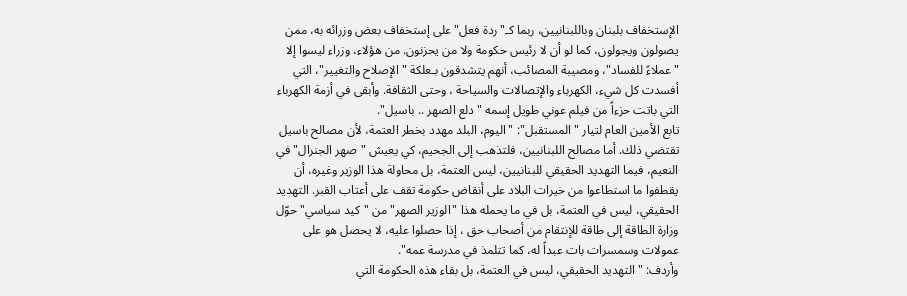الإستخفاف بلبنان وباللبنانيين، ربما كـ"ردة فعل" على إستخفاف بعض وزرائه به، ممن يصولون ويجولون، كما لو أن لا رئيس حكومة ولا من يحزنون. من هؤلاء، وزراء ليسوا إلا "عملاءً للفساد"، ومصيبة المصائب، أنهم يتشدقون بـعلكة "الإصلاح والتغيير"، التي أفسدت كل شيء، الكهرباء والإتصالات والسياحة ، وحتى الثقافة. وأبقى في أزمة الكهرباء التي باتت حزءاً من فيلم عوني طويل إسمه "دلع الصهر .. باسيل".
تابع الأمين العام لتيار "المستقبل": "اليوم، البلد مهدد بخطر العتمة، لأن مصالح باسيل تقتضي ذلك. أما مصالح اللبنانيين، فلتذهب إلى الجحيم، كي يعيش "صهر الجنرال" في النعيم، فيما التهديد الحقيقي للبنانيين، ليس العتمة، بل محاولة هذا الوزير وغيره، أن يقطفوا ما استطاعوا من خيرات البلاد على أنقاض حكومة تقف على أعتاب القبر. التهديد الحقيقي، ليس في العتمة، بل في ما يحمله هذا "الوزير الصهر" من "كيد سياسي" حوّل وزارة الطاقة إلى طاقة للإنتقام من أصحاب حق ، إذا حصلوا عليه، لا يحصل هو على عمولات وسمسرات بات عبداً له، كما تتلمذ في مدرسة عمه".
وأردف: "التهديد الحقيقي، ليس في العتمة، بل بقاء هذه الحكومة التي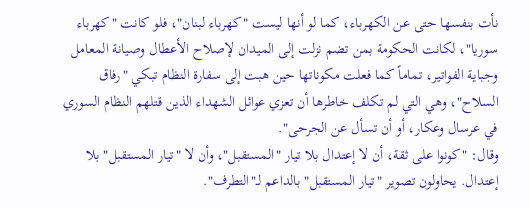نأت بنفسها حتى عن الكهرباء، كما لو أنها ليست "كهرباء لبنان"، فلو كانت "كهرباء سوريا"، لكانت الحكومة بمن تضم نزلت إلى الميدان لإصلاح الأعطال وصيانة المعامل وجباية الفواتير، تماماً كما فعلت مكوناتها حين هبت إلى سفارة النظام تبكي "رفاق السلاح"، وهي التي لم تكلف خاطرها أن تعزي عوائل الشهداء الذين قتلهم النظام السوري في عرسال وعكار، أو أن تسأل عن الجرحى".
وقال: "كونوا على ثقة، أن لا إعتدال بلا تيار "المستقبل"، وأن لا "تيار المستقبل" بلا إعتدال. يحاولون تصوير "تيار المستقبل" بالداعم لـ"التطرف".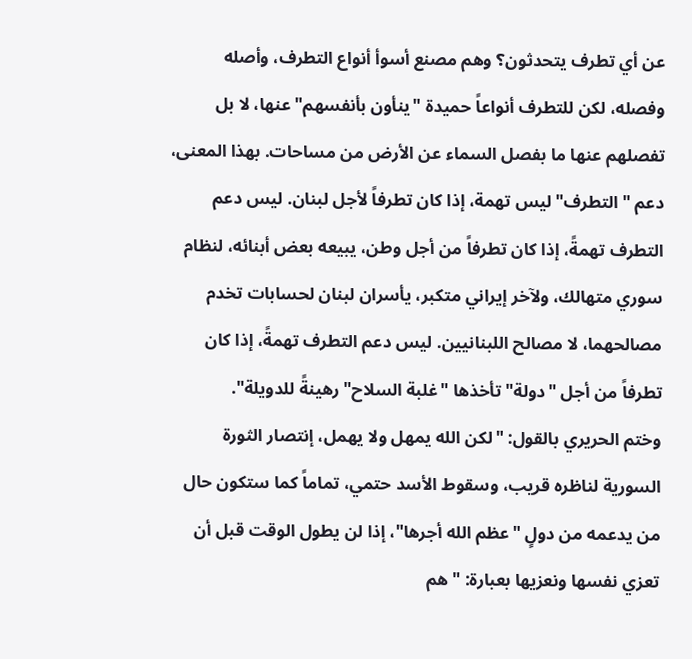عن أي تطرف يتحدثون؟ وهم مصنع أسوأ أنواع التطرف، وأصله وفصله، لكن للتطرف أنواعاً حميدة "ينأون بأنفسهم" عنها، لا بل تفصلهم عنها ما بفصل السماء عن الأرض من مساحات. بهذا المعنى، دعم "التطرف" ليس تهمة، إذا كان تطرفاً لأجل لبنان. ليس دعم التطرف تهمةً، إذا كان تطرفاً من أجل وطن، يبيعه بعض أبنائه، لنظام سوري متهالك، ولآخر إيراني متكبر، يأسران لبنان لحسابات تخدم مصالحهما، لا مصالح اللبنانيين. ليس دعم التطرف تهمةً، إذا كان تطرفاً من أجل "دولة" تأخذها "غلبة السلاح" رهينةً للدويلة".
وختم الحريري بالقول: "لكن الله يمهل ولا يهمل، إنتصار الثورة السورية لناظره قريب، وسقوط الأسد حتمي، تماماً كما ستكون حال من يدعمه من دولٍ "عظم الله أجرها"، إذا لن يطول الوقت قبل أن تعزي نفسها ونعزيها بعبارة: "هم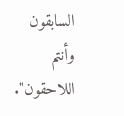السابقون وأنتم اللاحقون".